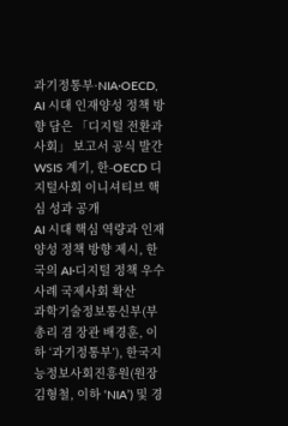과기정통부·NIA·OECD, AI 시대 인재양성 정책 방향 담은 「디지털 전환과 사회」 보고서 공식 발간
WSIS 계기, 한-OECD 디지털사회 이니셔티브 핵심 성과 공개
AI 시대 핵심 역량과 인재양성 정책 방향 제시, 한국의 AI·디지털 정책 우수사례 국제사회 확산
과학기술정보통신부(부총리 겸 장관 배경훈, 이하 ‘과기정통부’), 한국지능정보사회진흥원(원장 김형철, 이하 ‘NIA’) 및 경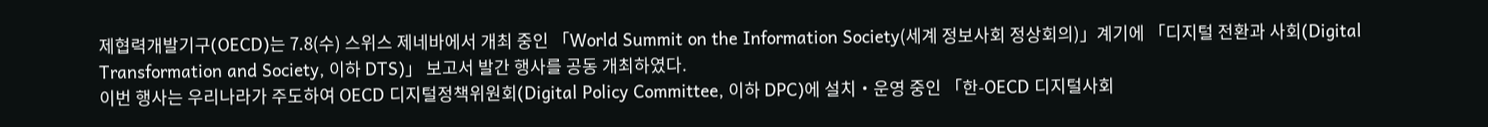제협력개발기구(OECD)는 7.8(수) 스위스 제네바에서 개최 중인 「World Summit on the Information Society(세계 정보사회 정상회의)」계기에 「디지털 전환과 사회(Digital Transformation and Society, 이하 DTS)」 보고서 발간 행사를 공동 개최하였다.
이번 행사는 우리나라가 주도하여 OECD 디지털정책위원회(Digital Policy Committee, 이하 DPC)에 설치‧운영 중인 「한-OECD 디지털사회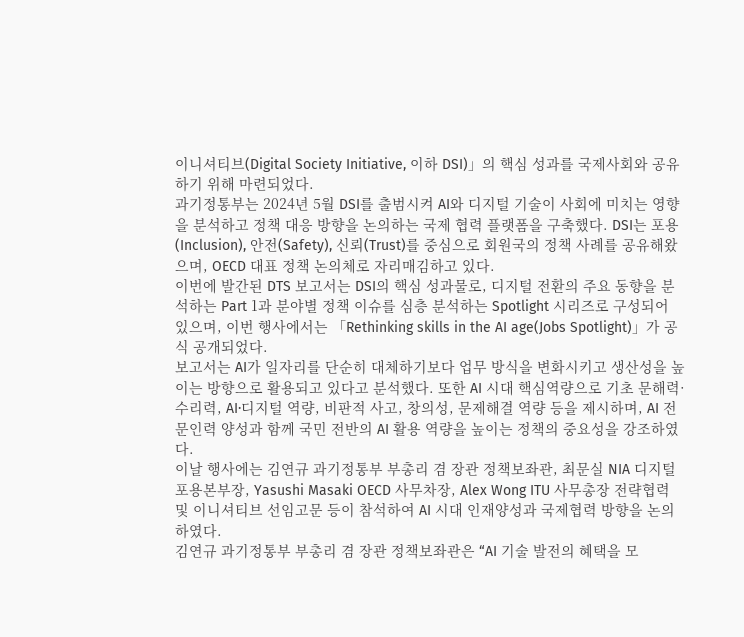이니셔티브(Digital Society Initiative, 이하 DSI)」의 핵심 성과를 국제사회와 공유하기 위해 마련되었다.
과기정통부는 2024년 5월 DSI를 출범시켜 AI와 디지털 기술이 사회에 미치는 영향을 분석하고 정책 대응 방향을 논의하는 국제 협력 플랫폼을 구축했다. DSI는 포용(Inclusion), 안전(Safety), 신뢰(Trust)를 중심으로 회원국의 정책 사례를 공유해왔으며, OECD 대표 정책 논의체로 자리매김하고 있다.
이번에 발간된 DTS 보고서는 DSI의 핵심 성과물로, 디지털 전환의 주요 동향을 분석하는 Part 1과 분야별 정책 이슈를 심층 분석하는 Spotlight 시리즈로 구성되어 있으며, 이번 행사에서는 「Rethinking skills in the AI age(Jobs Spotlight)」가 공식 공개되었다.
보고서는 AI가 일자리를 단순히 대체하기보다 업무 방식을 변화시키고 생산성을 높이는 방향으로 활용되고 있다고 분석했다. 또한 AI 시대 핵심역량으로 기초 문해력·수리력, AI·디지털 역량, 비판적 사고, 창의성, 문제해결 역량 등을 제시하며, AI 전문인력 양성과 함께 국민 전반의 AI 활용 역량을 높이는 정책의 중요성을 강조하였다.
이날 행사에는 김연규 과기정통부 부총리 겸 장관 정책보좌관, 최문실 NIA 디지털포용본부장, Yasushi Masaki OECD 사무차장, Alex Wong ITU 사무총장 전략협력 및 이니셔티브 선임고문 등이 참석하여 AI 시대 인재양성과 국제협력 방향을 논의하였다.
김연규 과기정통부 부총리 겸 장관 정책보좌관은 “AI 기술 발전의 혜택을 모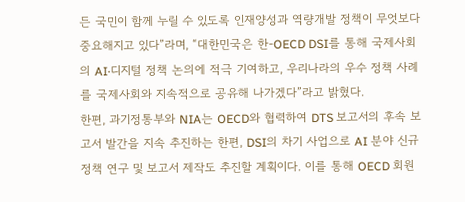든 국민이 함께 누릴 수 있도록 인재양성과 역량개발 정책이 무엇보다 중요해지고 있다”라며, “대한민국은 한-OECD DSI를 통해 국제사회의 AI·디지털 정책 논의에 적극 기여하고, 우리나라의 우수 정책 사례를 국제사회와 지속적으로 공유해 나가겠다”라고 밝혔다.
한편, 과기정통부와 NIA는 OECD와 협력하여 DTS 보고서의 후속 보고서 발간을 지속 추진하는 한편, DSI의 차기 사업으로 AI 분야 신규 정책 연구 및 보고서 제작도 추진할 계획이다. 이를 통해 OECD 회원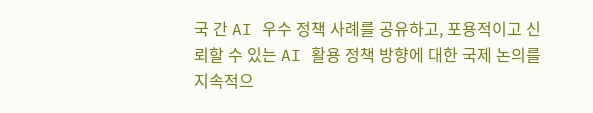국 간 AI 우수 정책 사례를 공유하고, 포용적이고 신뢰할 수 있는 AI 활용 정책 방향에 대한 국제 논의를 지속적으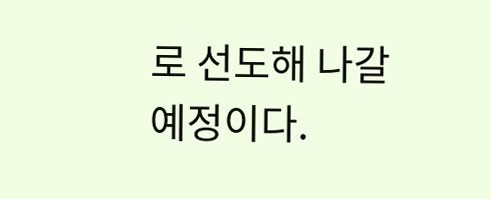로 선도해 나갈 예정이다.